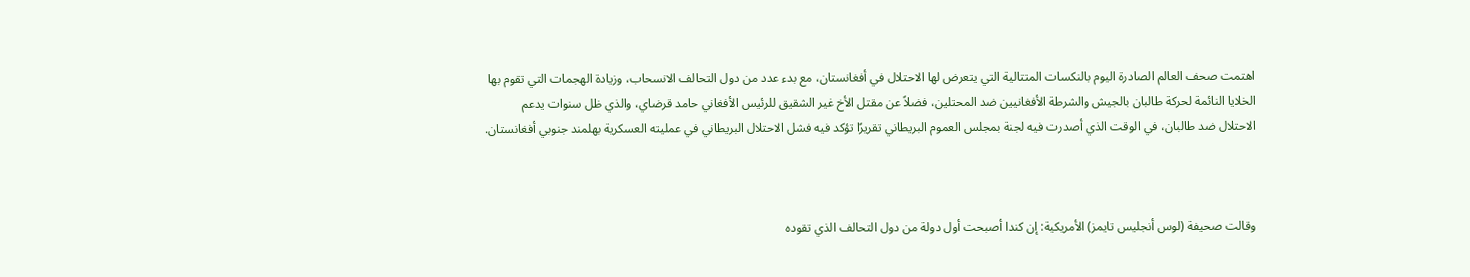اهتمت صحف العالم الصادرة اليوم بالنكسات المتتالية التي يتعرض لها الاحتلال في أفغانستان، مع بدء عدد من دول التحالف الانسحاب، وزيادة الهجمات التي تقوم بها الخلايا النائمة لحركة طالبان بالجيش والشرطة الأفغانيين ضد المحتلين، فضلاً عن مقتل الأخ غير الشقيق للرئيس الأفغاني حامد قرضاي، والذي ظل سنوات يدعم الاحتلال ضد طالبان، في الوقت الذي أصدرت فيه لجنة بمجلس العموم البريطاني تقريرًا تؤكد فيه فشل الاحتلال البريطاني في عمليته العسكرية بهلمند جنوبي أفغانستان.



وقالت صحيفة (لوس أنجليس تايمز) الأمريكية: إن كندا أصبحت أول دولة من دول التحالف الذي تقوده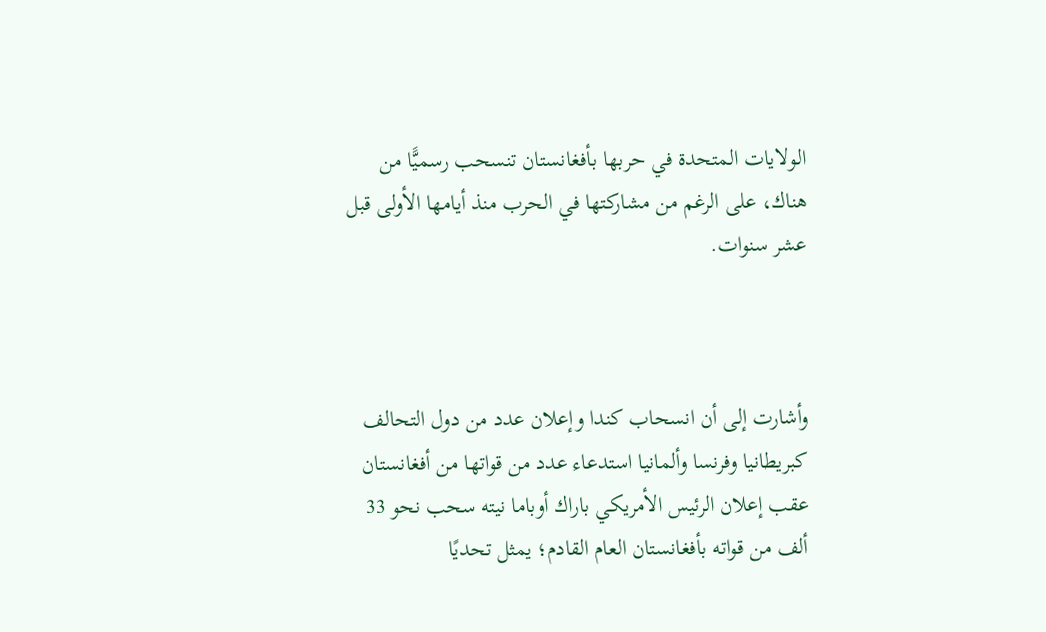الولايات المتحدة في حربها بأفغانستان تنسحب رسميًّا من هناك، على الرغم من مشاركتها في الحرب منذ أيامها الأولى قبل عشر سنوات.



وأشارت إلى أن انسحاب كندا وإعلان عدد من دول التحالف كبريطانيا وفرنسا وألمانيا استدعاء عدد من قواتها من أفغانستان عقب إعلان الرئيس الأمريكي باراك أوباما نيته سحب نحو 33 ألف من قواته بأفغانستان العام القادم؛ يمثل تحديًا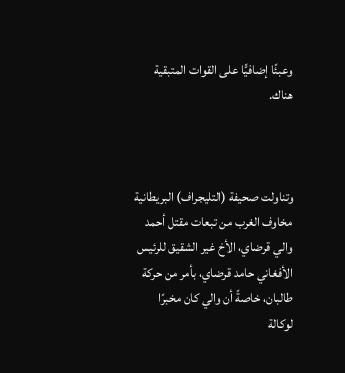وعبئًا إضافيًّا على القوات المتبقية هناك.



وتناولت صحيفة (التليجراف) البريطانية مخاوف الغرب من تبعات مقتل أحمد والي قرضاي، الأخ غير الشقيق للرئيس الأفغاني حامد قرضاي، بأمر من حركة طالبان، خاصةً أن والي كان مخبرًا لوكالة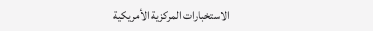الاستخبارات المركزية الأمريكية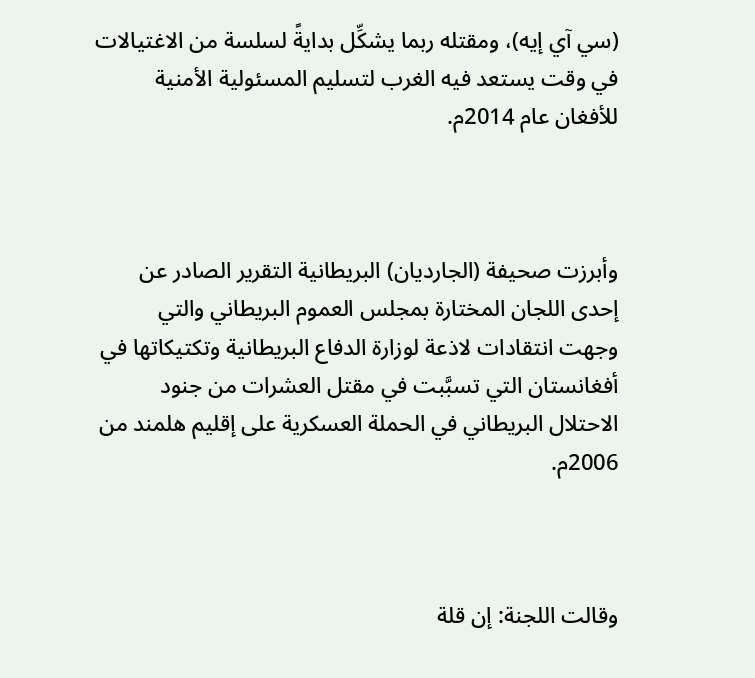(سي آي إيه)، ومقتله ربما يشكِّل بدايةً لسلسة من الاغتيالات في وقت يستعد فيه الغرب لتسليم المسئولية الأمنية للأفغان عام 2014م.



وأبرزت صحيفة (الجارديان) البريطانية التقرير الصادر عن إحدى اللجان المختارة بمجلس العموم البريطاني والتي وجهت انتقادات لاذعة لوزارة الدفاع البريطانية وتكتيكاتها في أفغانستان التي تسبَّبت في مقتل العشرات من جنود الاحتلال البريطاني في الحملة العسكرية على إقليم هلمند من 2006م.



وقالت اللجنة: إن قلة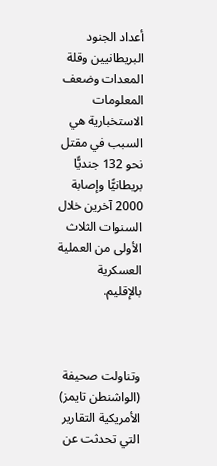أعداد الجنود البريطانيين وقلة المعدات وضعف المعلومات الاستخبارية هي السبب في مقتل نحو 132 جنديًّا بريطانيًّا وإصابة 2000 آخرين خلال السنوات الثلاث الأولى من العملية العسكرية بالإقليم.



وتناولت صحيفة (الواشنطن تايمز) الأمريكية التقارير التي تحدثت عن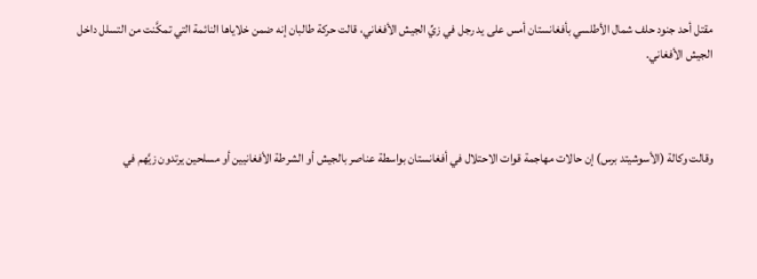مقتل أحد جنود حلف شمال الأطلسي بأفغانستان أمس على يد رجل في زيِّ الجيش الأفغاني، قالت حركة طالبان إنه ضمن خلاياها النائمة التي تمكَّنت من التسلل داخل الجيش الأفغاني.



وقالت وكالة (الأسوشيتد برس) إن حالات مهاجمة قوات الاحتلال في أفغانستان بواسطة عناصر بالجيش أو الشرطة الأفغانيين أو مسلحين يرتدون زيَّهم في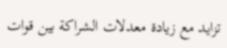تزايد مع زيادة معدلات الشراكة بين قوات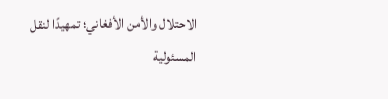الاحتلال والأمن الأفغاني؛ تمهيدًا لنقل المسئولية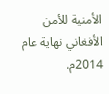الأمنية للأمن الأفغاني نهاية عام 2014م.